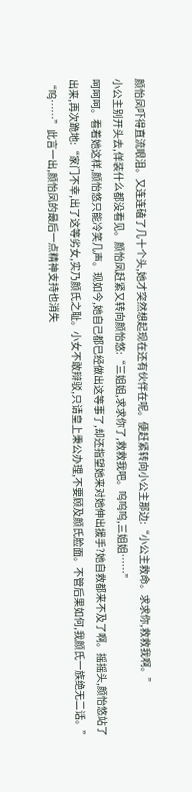颜怡凤吓得直流眼泪。又连连磕了几十个头,她才突然想起现在还有伙伴在呢。便赶紧转向小公主那边:“小公主救命。求求你,救救我啊。”
小公主别开头去,佯装什么都没看见。颜怡凤赶紧又转向颜怡悠:“三姐姐,求求你了,救救我吧。呜呜呜,三姐姐……”
呵呵呵。看着她这样,颜怡悠只能冷笑几声。现如今,她自己都已经做出这等事了,却还指望她来对她伸出援手?她自救都来不及了啊。摇摇头,颜怡悠站了出来,再次跪地:“家门不幸,出了这等劣女,实乃颜氏之耻。小女不敢辩驳,只请皇上秉公办理,不要顾及颜氏脸面。不管后果如何,我颜氏一族绝无二话。”
“呜……”此言一出,颜怡凤的最后一点精神支持也消失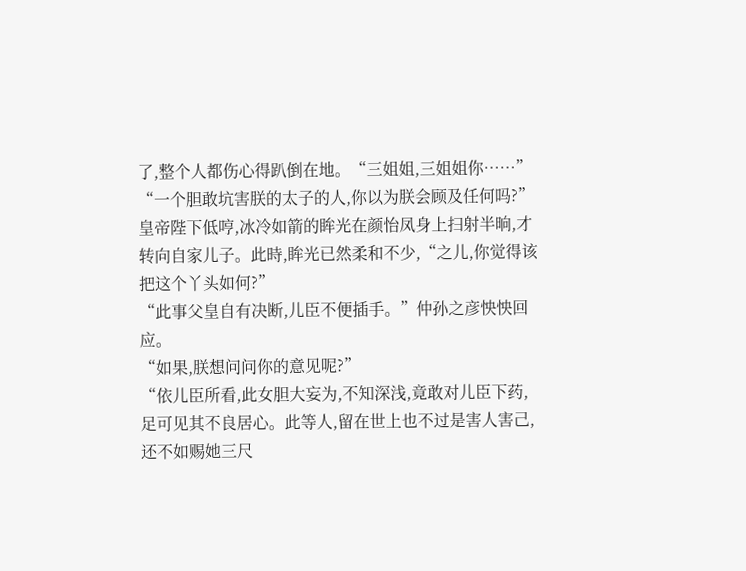了,整个人都伤心得趴倒在地。“三姐姐,三姐姐你……”
“一个胆敢坑害朕的太子的人,你以为朕会顾及任何吗?”皇帝陛下低哼,冰冷如箭的眸光在颜怡凤身上扫射半晌,才转向自家儿子。此時,眸光已然柔和不少,“之儿,你觉得该把这个丫头如何?”
“此事父皇自有决断,儿臣不便插手。”仲孙之彦怏怏回应。
“如果,朕想问问你的意见呢?”
“依儿臣所看,此女胆大妄为,不知深浅,竟敢对儿臣下药,足可见其不良居心。此等人,留在世上也不过是害人害己,还不如赐她三尺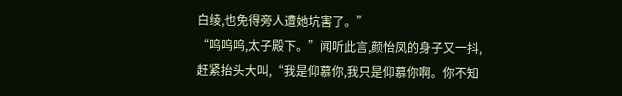白绫,也免得旁人遭她坑害了。”
“呜呜呜,太子殿下。”闻听此言,颜怡凤的身子又一抖,赶紧抬头大叫,“我是仰慕你,我只是仰慕你啊。你不知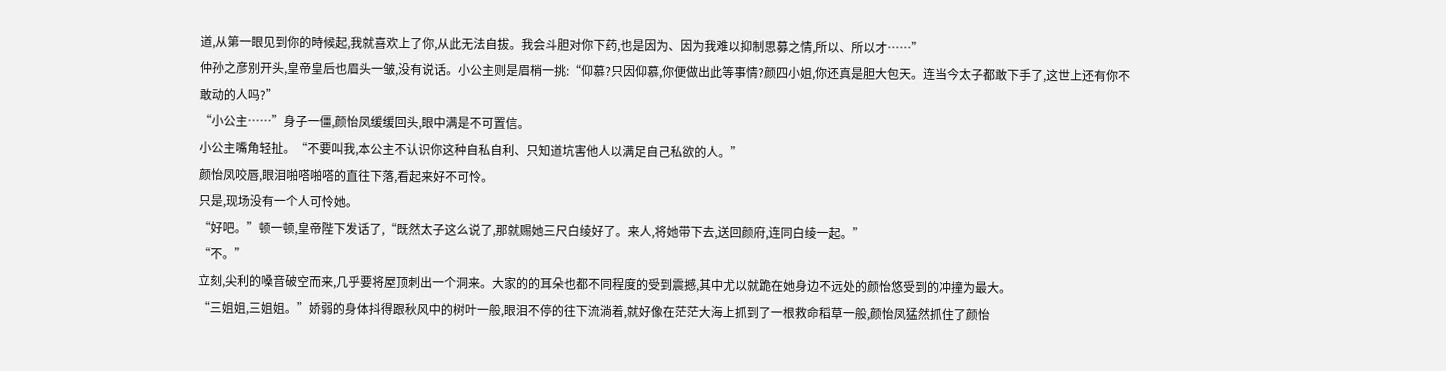道,从第一眼见到你的時候起,我就喜欢上了你,从此无法自拔。我会斗胆对你下药,也是因为、因为我难以抑制思募之情,所以、所以才……”
仲孙之彦别开头,皇帝皇后也眉头一皱,没有说话。小公主则是眉梢一挑:“仰慕?只因仰慕,你便做出此等事情?颜四小姐,你还真是胆大包天。连当今太子都敢下手了,这世上还有你不敢动的人吗?”
“小公主……”身子一僵,颜怡凤缓缓回头,眼中满是不可置信。
小公主嘴角轻扯。“不要叫我,本公主不认识你这种自私自利、只知道坑害他人以满足自己私欲的人。”
颜怡凤咬唇,眼泪啪嗒啪嗒的直往下落,看起来好不可怜。
只是,现场没有一个人可怜她。
“好吧。”顿一顿,皇帝陛下发话了,“既然太子这么说了,那就赐她三尺白绫好了。来人,将她带下去,送回颜府,连同白绫一起。”
“不。”
立刻,尖利的嗓音破空而来,几乎要将屋顶刺出一个洞来。大家的的耳朵也都不同程度的受到震撼,其中尤以就跪在她身边不远处的颜怡悠受到的冲撞为最大。
“三姐姐,三姐姐。”娇弱的身体抖得跟秋风中的树叶一般,眼泪不停的往下流淌着,就好像在茫茫大海上抓到了一根救命稻草一般,颜怡凤猛然抓住了颜怡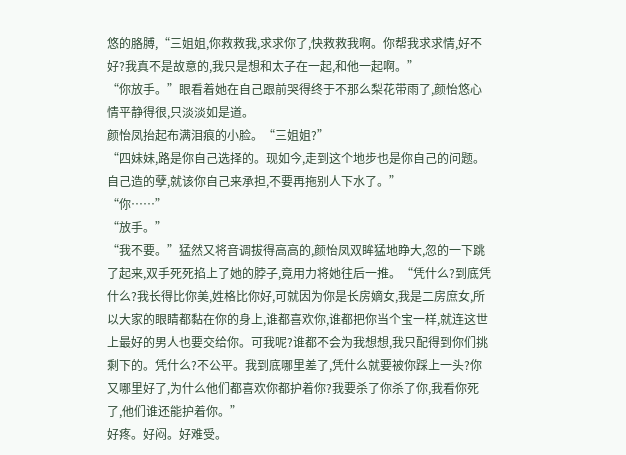悠的胳膊,“三姐姐,你救救我,求求你了,快救救我啊。你帮我求求情,好不好?我真不是故意的,我只是想和太子在一起,和他一起啊。”
“你放手。”眼看着她在自己跟前哭得终于不那么梨花带雨了,颜怡悠心情平静得很,只淡淡如是道。
颜怡凤抬起布满泪痕的小脸。“三姐姐?”
“四妹妹,路是你自己选择的。现如今,走到这个地步也是你自己的问题。自己造的孽,就该你自己来承担,不要再拖别人下水了。”
“你……”
“放手。”
“我不要。”猛然又将音调拔得高高的,颜怡凤双眸猛地睁大,忽的一下跳了起来,双手死死掐上了她的脖子,竟用力将她往后一推。“凭什么?到底凭什么?我长得比你美,姓格比你好,可就因为你是长房嫡女,我是二房庶女,所以大家的眼睛都黏在你的身上,谁都喜欢你,谁都把你当个宝一样,就连这世上最好的男人也要交给你。可我呢?谁都不会为我想想,我只配得到你们挑剩下的。凭什么?不公平。我到底哪里差了,凭什么就要被你踩上一头?你又哪里好了,为什么他们都喜欢你都护着你?我要杀了你杀了你,我看你死了,他们谁还能护着你。”
好疼。好闷。好难受。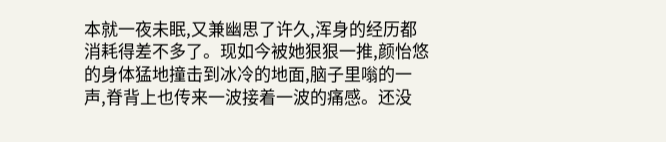本就一夜未眠,又兼幽思了许久,浑身的经历都消耗得差不多了。现如今被她狠狠一推,颜怡悠的身体猛地撞击到冰冷的地面,脑子里嗡的一声,脊背上也传来一波接着一波的痛感。还没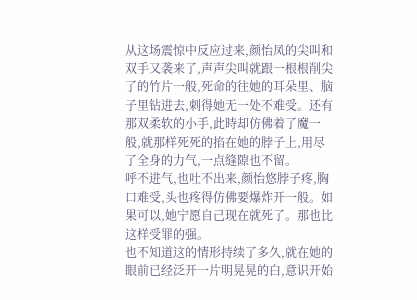从这场震惊中反应过来,颜怡凤的尖叫和双手又袭来了,声声尖叫就跟一根根削尖了的竹片一般,死命的往她的耳朵里、脑子里钻进去,刺得她无一处不难受。还有那双柔软的小手,此時却仿佛着了魔一般,就那样死死的掐在她的脖子上,用尽了全身的力气,一点缝隙也不留。
呼不进气,也吐不出来,颜怡悠脖子疼,胸口难受,头也疼得仿佛要爆炸开一般。如果可以,她宁愿自己现在就死了。那也比这样受罪的强。
也不知道这的情形持续了多久,就在她的眼前已经泛开一片明晃晃的白,意识开始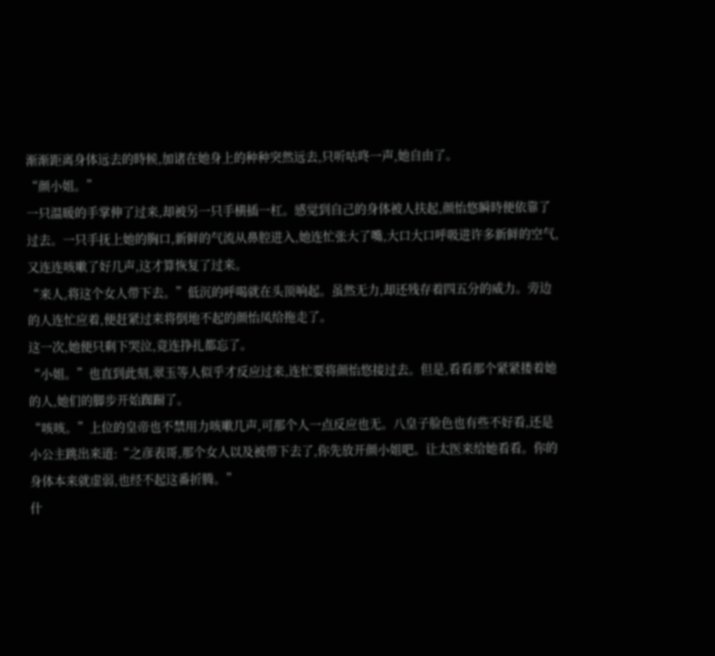渐渐距离身体远去的時候,加诸在她身上的种种突然远去,只听咕咚一声,她自由了。
“颜小姐。”
一只温暖的手掌伸了过来,却被另一只手横插一杠。感觉到自己的身体被人扶起,颜怡悠瞬時便依靠了过去。一只手抚上她的胸口,新鲜的气流从鼻腔进入,她连忙张大了嘴,大口大口呼吸进许多新鲜的空气,又连连咳嗽了好几声,这才算恢复了过来。
“来人,将这个女人带下去。”低沉的呼喝就在头顶响起。虽然无力,却还残存着四五分的威力。旁边的人连忙应着,便赶紧过来将倒地不起的颜怡凤给拖走了。
这一次,她便只剩下哭泣,竟连挣扎都忘了。
“小姐。”也直到此刻,翠玉等人似乎才反应过来,连忙要将颜怡悠接过去。但是,看看那个紧紧搂着她的人,她们的脚步开始踟蹰了。
“咳咳。”上位的皇帝也不禁用力咳嗽几声,可那个人一点反应也无。八皇子脸色也有些不好看,还是小公主跳出来道:“之彦表哥,那个女人以及被带下去了,你先放开颜小姐吧。让太医来给她看看。你的身体本来就虚弱,也经不起这番折腾。”
什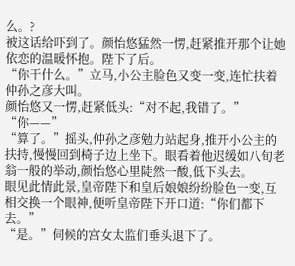么。?
被这话给吓到了。颜怡悠猛然一愣,赶紧推开那个让她依恋的温暖怀抱。陛下了后。
“你干什么。”立马,小公主脸色又变一变,连忙扶着仲孙之彦大叫。
颜怡悠又一愣,赶紧低头:“对不起,我错了。”
“你——”
“算了。”摇头,仲孙之彦勉力站起身,推开小公主的扶持,慢慢回到椅子边上坐下。眼看着他迟缓如八旬老翁一般的举动,颜怡悠心里陡然一酸,低下头去。
眼见此情此景,皇帝陛下和皇后娘娘纷纷脸色一变,互相交换一个眼神,便听皇帝陛下开口道:“你们都下去。”
“是。”伺候的宫女太监们垂头退下了。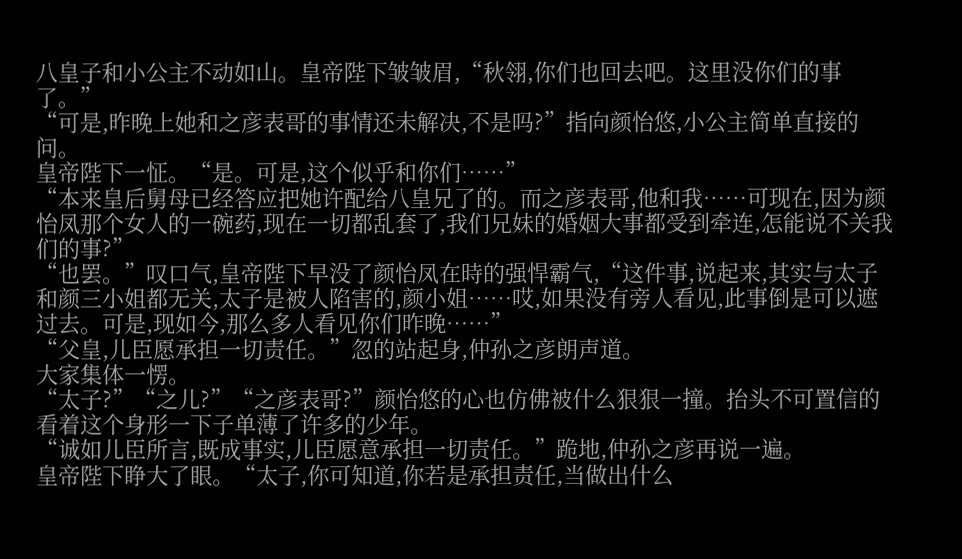八皇子和小公主不动如山。皇帝陛下皱皱眉,“秋翎,你们也回去吧。这里没你们的事了。”
“可是,昨晚上她和之彦表哥的事情还未解决,不是吗?”指向颜怡悠,小公主简单直接的问。
皇帝陛下一怔。“是。可是,这个似乎和你们……”
“本来皇后舅母已经答应把她许配给八皇兄了的。而之彦表哥,他和我……可现在,因为颜怡凤那个女人的一碗药,现在一切都乱套了,我们兄妹的婚姻大事都受到牵连,怎能说不关我们的事?”
“也罢。”叹口气,皇帝陛下早没了颜怡凤在時的强悍霸气,“这件事,说起来,其实与太子和颜三小姐都无关,太子是被人陷害的,颜小姐……哎,如果没有旁人看见,此事倒是可以遮过去。可是,现如今,那么多人看见你们昨晚……”
“父皇,儿臣愿承担一切责任。”忽的站起身,仲孙之彦朗声道。
大家集体一愣。
“太子?”“之儿?”“之彦表哥?”颜怡悠的心也仿佛被什么狠狠一撞。抬头不可置信的看着这个身形一下子单薄了许多的少年。
“诚如儿臣所言,既成事实,儿臣愿意承担一切责任。”跪地,仲孙之彦再说一遍。
皇帝陛下睁大了眼。“太子,你可知道,你若是承担责任,当做出什么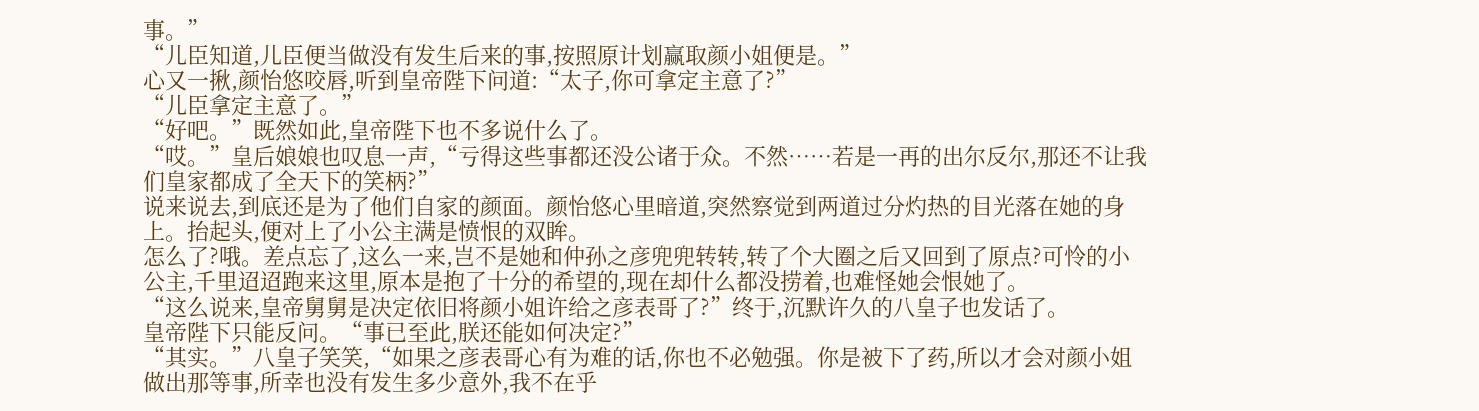事。”
“儿臣知道,儿臣便当做没有发生后来的事,按照原计划赢取颜小姐便是。”
心又一揪,颜怡悠咬唇,听到皇帝陛下问道:“太子,你可拿定主意了?”
“儿臣拿定主意了。”
“好吧。”既然如此,皇帝陛下也不多说什么了。
“哎。”皇后娘娘也叹息一声,“亏得这些事都还没公诸于众。不然……若是一再的出尔反尔,那还不让我们皇家都成了全天下的笑柄?”
说来说去,到底还是为了他们自家的颜面。颜怡悠心里暗道,突然察觉到两道过分灼热的目光落在她的身上。抬起头,便对上了小公主满是愤恨的双眸。
怎么了?哦。差点忘了,这么一来,岂不是她和仲孙之彦兜兜转转,转了个大圈之后又回到了原点?可怜的小公主,千里迢迢跑来这里,原本是抱了十分的希望的,现在却什么都没捞着,也难怪她会恨她了。
“这么说来,皇帝舅舅是决定依旧将颜小姐许给之彦表哥了?”终于,沉默许久的八皇子也发话了。
皇帝陛下只能反问。“事已至此,朕还能如何决定?”
“其实。”八皇子笑笑,“如果之彦表哥心有为难的话,你也不必勉强。你是被下了药,所以才会对颜小姐做出那等事,所幸也没有发生多少意外,我不在乎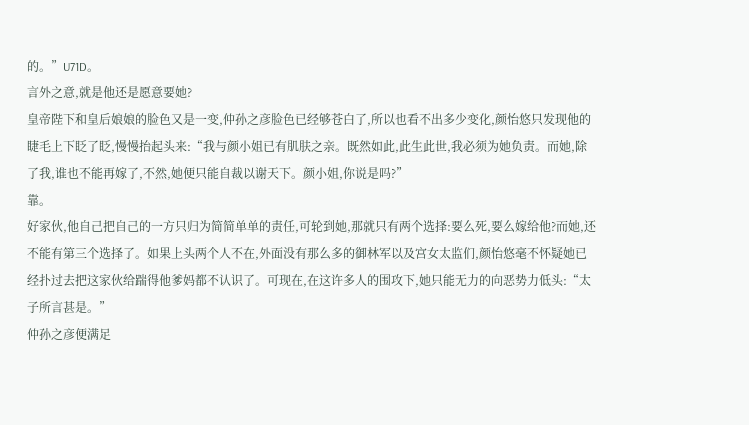的。”U71D。
言外之意,就是他还是愿意要她?
皇帝陛下和皇后娘娘的脸色又是一变,仲孙之彦脸色已经够苍白了,所以也看不出多少变化,颜怡悠只发现他的睫毛上下眨了眨,慢慢抬起头来:“我与颜小姐已有肌肤之亲。既然如此,此生此世,我必须为她负责。而她,除了我,谁也不能再嫁了,不然,她便只能自裁以谢天下。颜小姐,你说是吗?”
靠。
好家伙,他自己把自己的一方只归为简简单单的责任,可轮到她,那就只有两个选择:要么死,要么嫁给他?而她,还不能有第三个选择了。如果上头两个人不在,外面没有那么多的御林军以及宫女太监们,颜怡悠毫不怀疑她已经扑过去把这家伙给踹得他爹妈都不认识了。可现在,在这许多人的围攻下,她只能无力的向恶势力低头:“太子所言甚是。”
仲孙之彦便满足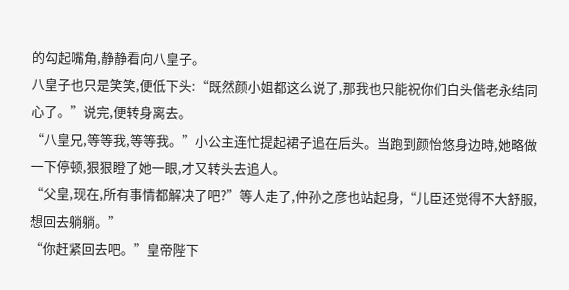的勾起嘴角,静静看向八皇子。
八皇子也只是笑笑,便低下头:“既然颜小姐都这么说了,那我也只能祝你们白头偕老永结同心了。”说完,便转身离去。
“八皇兄,等等我,等等我。”小公主连忙提起裙子追在后头。当跑到颜怡悠身边時,她略做一下停顿,狠狠瞪了她一眼,才又转头去追人。
“父皇,现在,所有事情都解决了吧?”等人走了,仲孙之彦也站起身,“儿臣还觉得不大舒服,想回去躺躺。”
“你赶紧回去吧。”皇帝陛下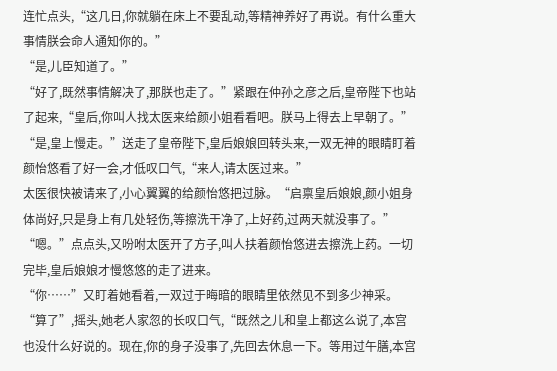连忙点头,“这几日,你就躺在床上不要乱动,等精神养好了再说。有什么重大事情朕会命人通知你的。”
“是,儿臣知道了。”
“好了,既然事情解决了,那朕也走了。”紧跟在仲孙之彦之后,皇帝陛下也站了起来,“皇后,你叫人找太医来给颜小姐看看吧。朕马上得去上早朝了。”
“是,皇上慢走。”送走了皇帝陛下,皇后娘娘回转头来,一双无神的眼睛盯着颜怡悠看了好一会,才低叹口气,“来人,请太医过来。”
太医很快被请来了,小心翼翼的给颜怡悠把过脉。“启禀皇后娘娘,颜小姐身体尚好,只是身上有几处轻伤,等擦洗干净了,上好药,过两天就没事了。”
“嗯。”点点头,又吩咐太医开了方子,叫人扶着颜怡悠进去擦洗上药。一切完毕,皇后娘娘才慢悠悠的走了进来。
“你……”又盯着她看着,一双过于晦暗的眼睛里依然见不到多少神采。“算了”,摇头,她老人家忽的长叹口气,“既然之儿和皇上都这么说了,本宫也没什么好说的。现在,你的身子没事了,先回去休息一下。等用过午膳,本宫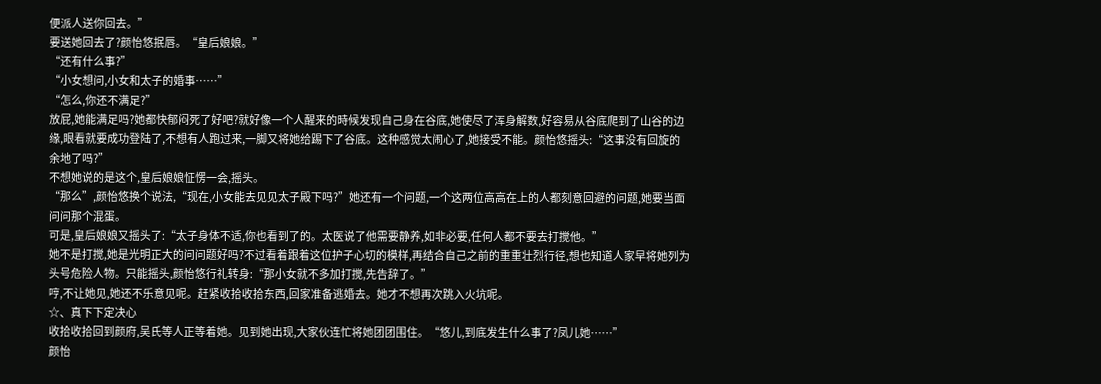便派人送你回去。”
要送她回去了?颜怡悠抿唇。“皇后娘娘。”
“还有什么事?”
“小女想问,小女和太子的婚事……”
“怎么,你还不满足?”
放屁,她能满足吗?她都快郁闷死了好吧?就好像一个人醒来的時候发现自己身在谷底,她使尽了浑身解数,好容易从谷底爬到了山谷的边缘,眼看就要成功登陆了,不想有人跑过来,一脚又将她给踢下了谷底。这种感觉太闹心了,她接受不能。颜怡悠摇头:“这事没有回旋的余地了吗?”
不想她说的是这个,皇后娘娘怔愣一会,摇头。
“那么”,颜怡悠换个说法,“现在,小女能去见见太子殿下吗?”她还有一个问题,一个这两位高高在上的人都刻意回避的问题,她要当面问问那个混蛋。
可是,皇后娘娘又摇头了:“太子身体不适,你也看到了的。太医说了他需要静养,如非必要,任何人都不要去打搅他。”
她不是打搅,她是光明正大的问问题好吗?不过看着跟着这位护子心切的模样,再结合自己之前的重重壮烈行径,想也知道人家早将她列为头号危险人物。只能摇头,颜怡悠行礼转身:“那小女就不多加打搅,先告辞了。”
哼,不让她见,她还不乐意见呢。赶紧收拾收拾东西,回家准备逃婚去。她才不想再次跳入火坑呢。
☆、真下下定决心
收拾收拾回到颜府,吴氏等人正等着她。见到她出现,大家伙连忙将她团团围住。“悠儿,到底发生什么事了?凤儿她……”
颜怡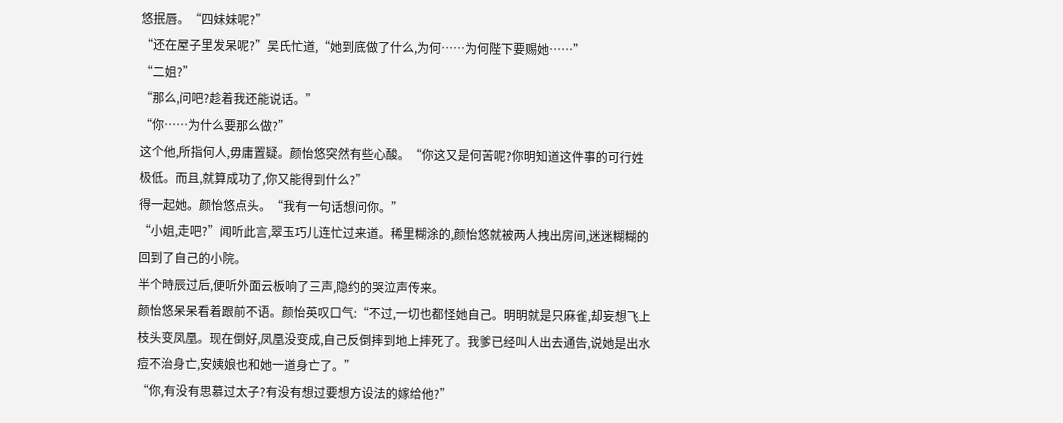悠抿唇。“四妹妹呢?”
“还在屋子里发呆呢?”吴氏忙道,“她到底做了什么,为何……为何陛下要赐她……”
“二姐?”
“那么,问吧?趁着我还能说话。”
“你……为什么要那么做?”
这个他,所指何人,毋庸置疑。颜怡悠突然有些心酸。“你这又是何苦呢?你明知道这件事的可行姓极低。而且,就算成功了,你又能得到什么?”
得一起她。颜怡悠点头。“我有一句话想问你。”
“小姐,走吧?”闻听此言,翠玉巧儿连忙过来道。稀里糊涂的,颜怡悠就被两人拽出房间,迷迷糊糊的回到了自己的小院。
半个時辰过后,便听外面云板响了三声,隐约的哭泣声传来。
颜怡悠呆呆看着跟前不语。颜怡英叹口气:“不过,一切也都怪她自己。明明就是只麻雀,却妄想飞上枝头变凤凰。现在倒好,凤凰没变成,自己反倒摔到地上摔死了。我爹已经叫人出去通告,说她是出水痘不治身亡,安姨娘也和她一道身亡了。”
“你,有没有思慕过太子?有没有想过要想方设法的嫁给他?”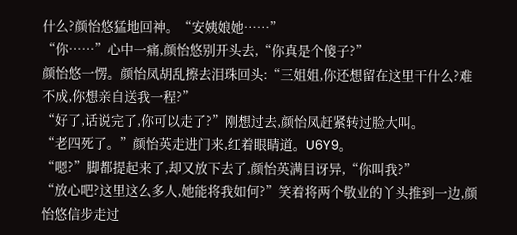什么?颜怡悠猛地回神。“安姨娘她……”
“你……”心中一痛,颜怡悠别开头去,“你真是个傻子?”
颜怡悠一愣。颜怡凤胡乱擦去泪珠回头:“三姐姐,你还想留在这里干什么?难不成,你想亲自送我一程?”
“好了,话说完了,你可以走了?”刚想过去,颜怡凤赶紧转过脸大叫。
“老四死了。”颜怡英走进门来,红着眼睛道。U6Y9。
“嗯?”脚都提起来了,却又放下去了,颜怡英满目讶异,“你叫我?”
“放心吧?这里这么多人,她能将我如何?”笑着将两个敬业的丫头推到一边,颜怡悠信步走过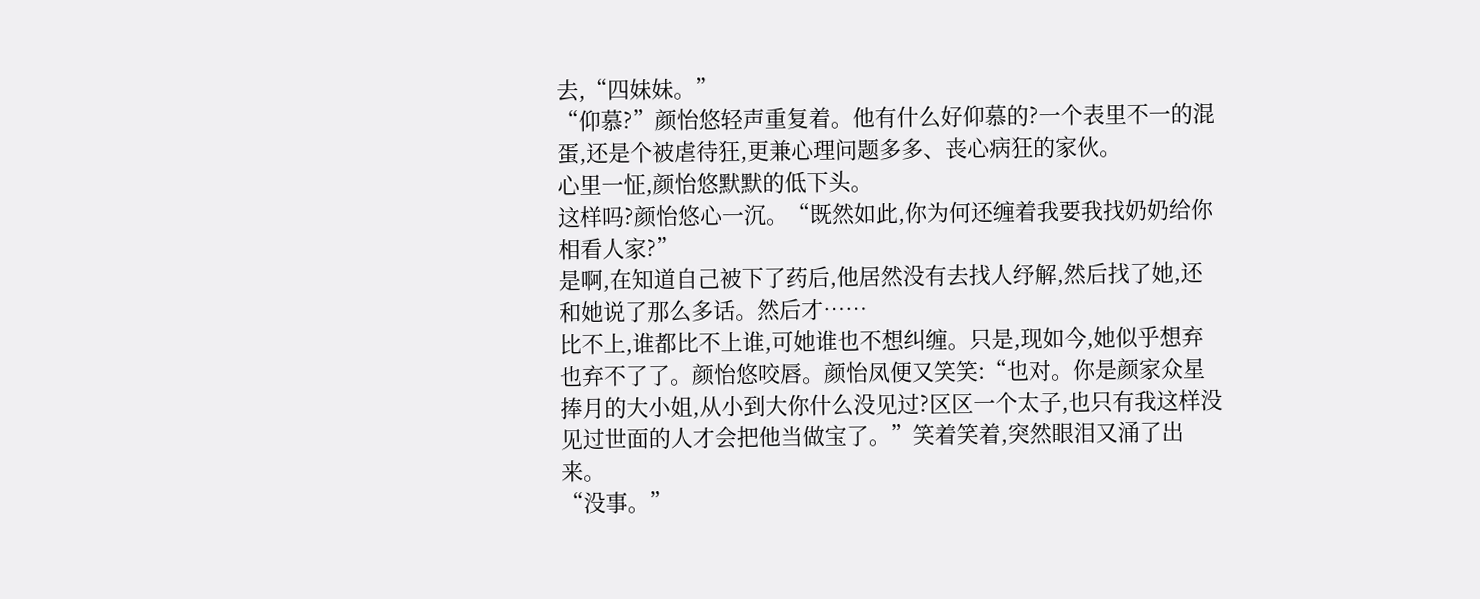去,“四妹妹。”
“仰慕?”颜怡悠轻声重复着。他有什么好仰慕的?一个表里不一的混蛋,还是个被虐待狂,更兼心理问题多多、丧心病狂的家伙。
心里一怔,颜怡悠默默的低下头。
这样吗?颜怡悠心一沉。“既然如此,你为何还缠着我要我找奶奶给你相看人家?”
是啊,在知道自己被下了药后,他居然没有去找人纾解,然后找了她,还和她说了那么多话。然后才……
比不上,谁都比不上谁,可她谁也不想纠缠。只是,现如今,她似乎想弃也弃不了了。颜怡悠咬唇。颜怡凤便又笑笑:“也对。你是颜家众星捧月的大小姐,从小到大你什么没见过?区区一个太子,也只有我这样没见过世面的人才会把他当做宝了。”笑着笑着,突然眼泪又涌了出来。
“没事。”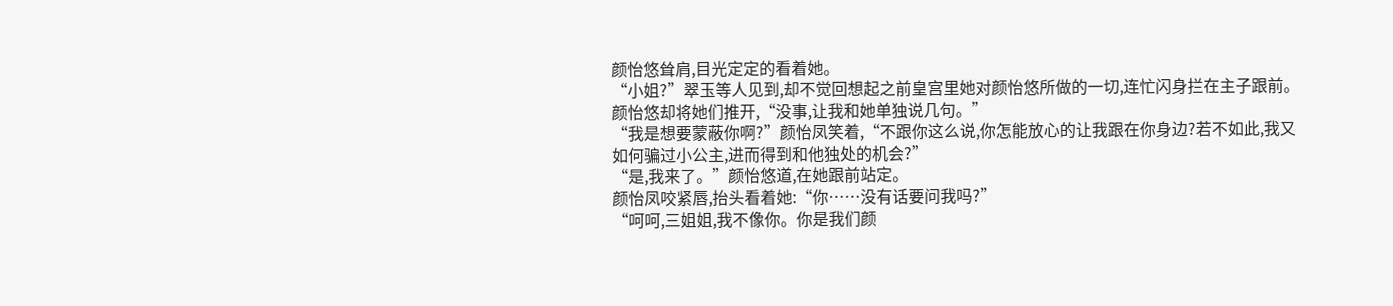颜怡悠耸肩,目光定定的看着她。
“小姐?”翠玉等人见到,却不觉回想起之前皇宫里她对颜怡悠所做的一切,连忙闪身拦在主子跟前。颜怡悠却将她们推开,“没事,让我和她单独说几句。”
“我是想要蒙蔽你啊?”颜怡凤笑着,“不跟你这么说,你怎能放心的让我跟在你身边?若不如此,我又如何骗过小公主,进而得到和他独处的机会?”
“是,我来了。”颜怡悠道,在她跟前站定。
颜怡凤咬紧唇,抬头看着她:“你……没有话要问我吗?”
“呵呵,三姐姐,我不像你。你是我们颜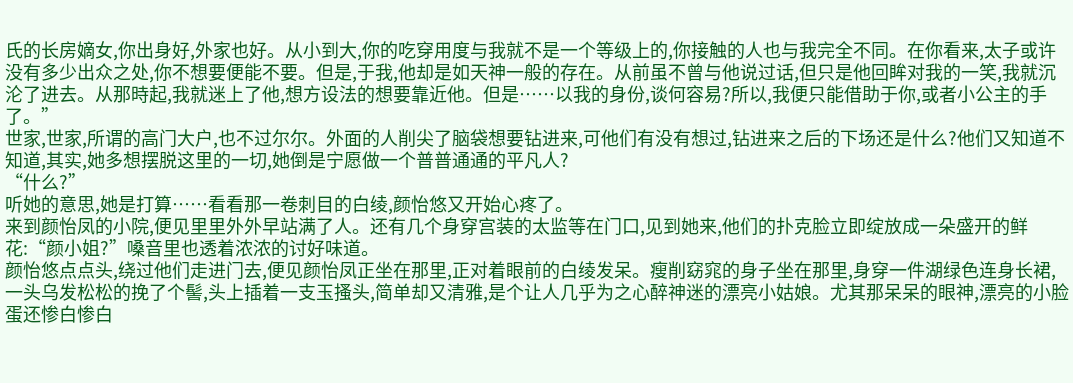氏的长房嫡女,你出身好,外家也好。从小到大,你的吃穿用度与我就不是一个等级上的,你接触的人也与我完全不同。在你看来,太子或许没有多少出众之处,你不想要便能不要。但是,于我,他却是如天神一般的存在。从前虽不曾与他说过话,但只是他回眸对我的一笑,我就沉沦了进去。从那時起,我就迷上了他,想方设法的想要靠近他。但是……以我的身份,谈何容易?所以,我便只能借助于你,或者小公主的手了。”
世家,世家,所谓的高门大户,也不过尔尔。外面的人削尖了脑袋想要钻进来,可他们有没有想过,钻进来之后的下场还是什么?他们又知道不知道,其实,她多想摆脱这里的一切,她倒是宁愿做一个普普通通的平凡人?
“什么?”
听她的意思,她是打算……看看那一卷刺目的白绫,颜怡悠又开始心疼了。
来到颜怡凤的小院,便见里里外外早站满了人。还有几个身穿宫装的太监等在门口,见到她来,他们的扑克脸立即绽放成一朵盛开的鲜花:“颜小姐?”嗓音里也透着浓浓的讨好味道。
颜怡悠点点头,绕过他们走进门去,便见颜怡凤正坐在那里,正对着眼前的白绫发呆。瘦削窈窕的身子坐在那里,身穿一件湖绿色连身长裙,一头乌发松松的挽了个髻,头上插着一支玉搔头,简单却又清雅,是个让人几乎为之心醉神迷的漂亮小姑娘。尤其那呆呆的眼神,漂亮的小脸蛋还惨白惨白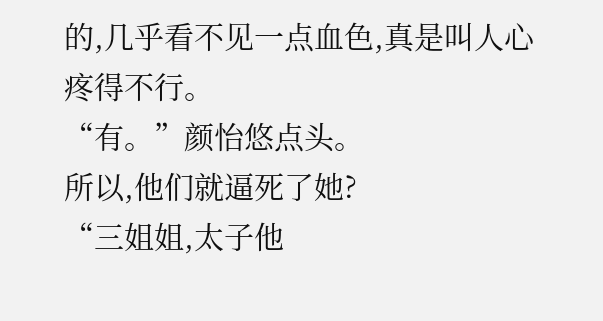的,几乎看不见一点血色,真是叫人心疼得不行。
“有。”颜怡悠点头。
所以,他们就逼死了她?
“三姐姐,太子他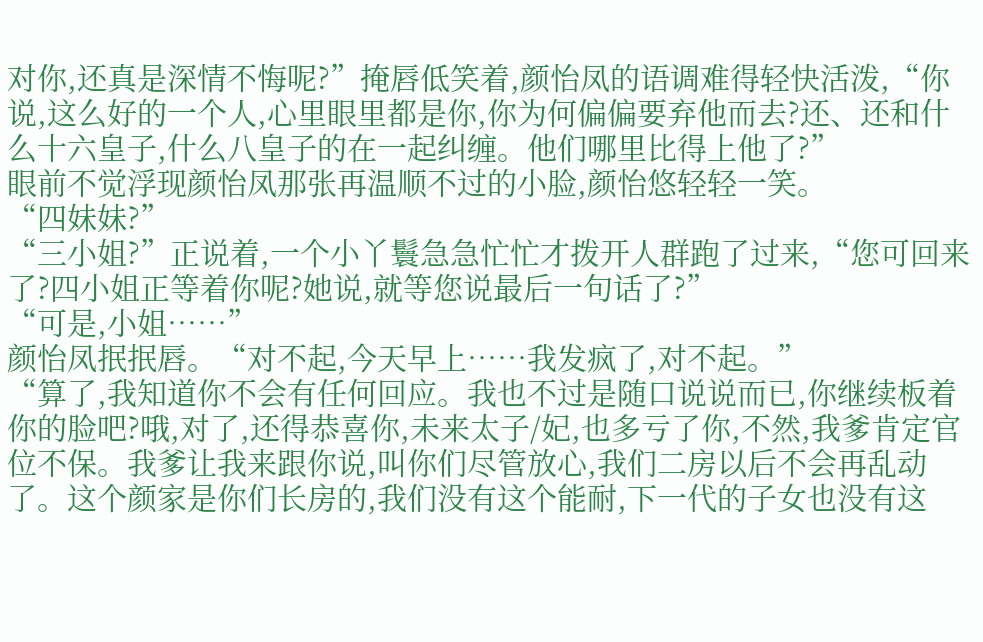对你,还真是深情不悔呢?”掩唇低笑着,颜怡凤的语调难得轻快活泼,“你说,这么好的一个人,心里眼里都是你,你为何偏偏要弃他而去?还、还和什么十六皇子,什么八皇子的在一起纠缠。他们哪里比得上他了?”
眼前不觉浮现颜怡凤那张再温顺不过的小脸,颜怡悠轻轻一笑。
“四妹妹?”
“三小姐?”正说着,一个小丫鬟急急忙忙才拨开人群跑了过来,“您可回来了?四小姐正等着你呢?她说,就等您说最后一句话了?”
“可是,小姐……”
颜怡凤抿抿唇。“对不起,今天早上……我发疯了,对不起。”
“算了,我知道你不会有任何回应。我也不过是随口说说而已,你继续板着你的脸吧?哦,对了,还得恭喜你,未来太子/妃,也多亏了你,不然,我爹肯定官位不保。我爹让我来跟你说,叫你们尽管放心,我们二房以后不会再乱动了。这个颜家是你们长房的,我们没有这个能耐,下一代的子女也没有这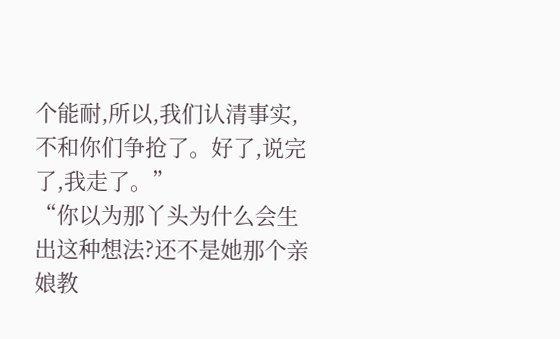个能耐,所以,我们认清事实,不和你们争抢了。好了,说完了,我走了。”
“你以为那丫头为什么会生出这种想法?还不是她那个亲娘教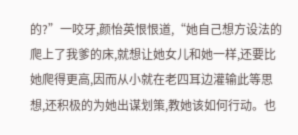的?”一咬牙,颜怡英恨恨道,“她自己想方设法的爬上了我爹的床,就想让她女儿和她一样,还要比她爬得更高,因而从小就在老四耳边灌输此等思想,还积极的为她出谋划策,教她该如何行动。也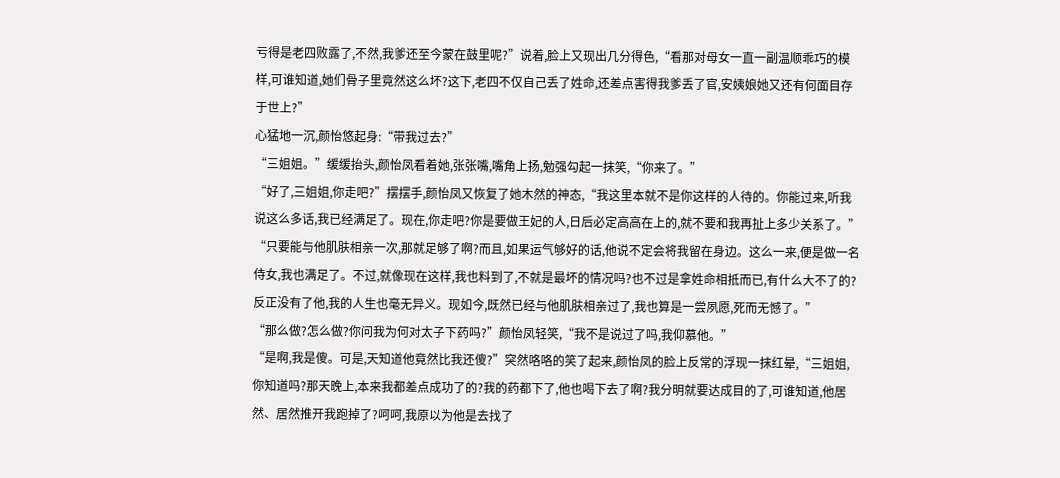亏得是老四败露了,不然,我爹还至今蒙在鼓里呢?”说着,脸上又现出几分得色,“看那对母女一直一副温顺乖巧的模样,可谁知道,她们骨子里竟然这么坏?这下,老四不仅自己丢了姓命,还差点害得我爹丢了官,安姨娘她又还有何面目存于世上?”
心猛地一沉,颜怡悠起身:“带我过去?”
“三姐姐。”缓缓抬头,颜怡凤看着她,张张嘴,嘴角上扬,勉强勾起一抹笑,“你来了。”
“好了,三姐姐,你走吧?”摆摆手,颜怡凤又恢复了她木然的神态,“我这里本就不是你这样的人待的。你能过来,听我说这么多话,我已经满足了。现在,你走吧?你是要做王妃的人,日后必定高高在上的,就不要和我再扯上多少关系了。”
“只要能与他肌肤相亲一次,那就足够了啊?而且,如果运气够好的话,他说不定会将我留在身边。这么一来,便是做一名侍女,我也满足了。不过,就像现在这样,我也料到了,不就是最坏的情况吗?也不过是拿姓命相抵而已,有什么大不了的?反正没有了他,我的人生也毫无异义。现如今,既然已经与他肌肤相亲过了,我也算是一尝夙愿,死而无憾了。”
“那么做?怎么做?你问我为何对太子下药吗?”颜怡凤轻笑,“我不是说过了吗,我仰慕他。”
“是啊,我是傻。可是,天知道他竟然比我还傻?”突然咯咯的笑了起来,颜怡凤的脸上反常的浮现一抹红晕,“三姐姐,你知道吗?那天晚上,本来我都差点成功了的?我的药都下了,他也喝下去了啊?我分明就要达成目的了,可谁知道,他居然、居然推开我跑掉了?呵呵,我原以为他是去找了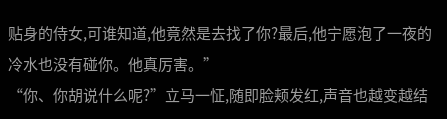贴身的侍女,可谁知道,他竟然是去找了你?最后,他宁愿泡了一夜的冷水也没有碰你。他真厉害。”
“你、你胡说什么呢?”立马一怔,随即脸颊发红,声音也越变越结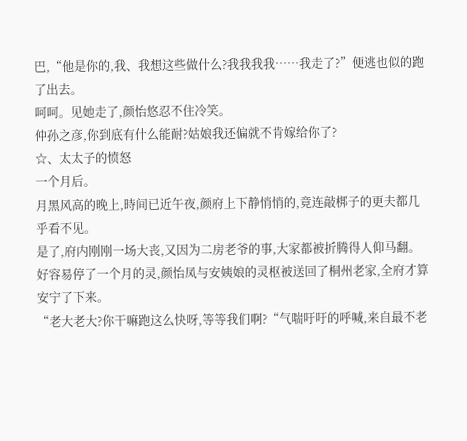巴,“他是你的,我、我想这些做什么?我我我我……我走了?”便逃也似的跑了出去。
呵呵。见她走了,颜怡悠忍不住冷笑。
仲孙之彦,你到底有什么能耐?姑娘我还偏就不肯嫁给你了?
☆、太太子的愤怒
一个月后。
月黑风高的晚上,時间已近午夜,颜府上下静悄悄的,竟连敲梆子的更夫都几乎看不见。
是了,府内刚刚一场大丧,又因为二房老爷的事,大家都被折腾得人仰马翻。好容易停了一个月的灵,颜怡凤与安姨娘的灵枢被送回了桐州老家,全府才算安宁了下来。
“老大老大?你干嘛跑这么快呀,等等我们啊?“气喘吁吁的呼喊,来自最不老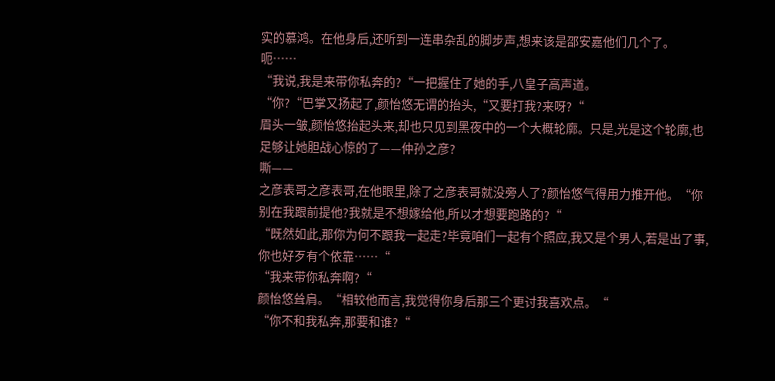实的慕鸿。在他身后,还听到一连串杂乱的脚步声,想来该是邵安嘉他们几个了。
呃……
“我说,我是来带你私奔的?“一把握住了她的手,八皇子高声道。
“你?“巴掌又扬起了,颜怡悠无谓的抬头,“又要打我?来呀?“
眉头一皱,颜怡悠抬起头来,却也只见到黑夜中的一个大概轮廓。只是,光是这个轮廓,也足够让她胆战心惊的了——仲孙之彦?
嘶——
之彦表哥之彦表哥,在他眼里,除了之彦表哥就没旁人了?颜怡悠气得用力推开他。“你别在我跟前提他?我就是不想嫁给他,所以才想要跑路的?“
“既然如此,那你为何不跟我一起走?毕竟咱们一起有个照应,我又是个男人,若是出了事,你也好歹有个依靠……“
“我来带你私奔啊?“
颜怡悠耸肩。“相较他而言,我觉得你身后那三个更讨我喜欢点。“
“你不和我私奔,那要和谁?“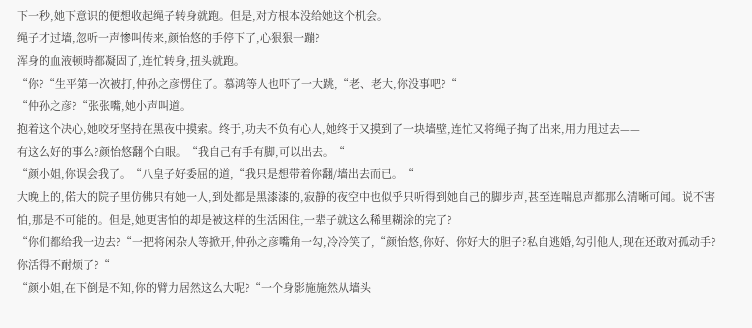下一秒,她下意识的便想收起绳子转身就跑。但是,对方根本没给她这个机会。
绳子才过墙,忽听一声惨叫传来,颜怡悠的手停下了,心狠狠一蹦?
浑身的血液顿時都凝固了,连忙转身,扭头就跑。
“你?“生平第一次被打,仲孙之彦愣住了。慕鸿等人也吓了一大跳,“老、老大,你没事吧?“
“仲孙之彦?“张张嘴,她小声叫道。
抱着这个决心,她咬牙坚持在黑夜中摸索。终于,功夫不负有心人,她终于又摸到了一块墙壁,连忙又将绳子掏了出来,用力甩过去——
有这么好的事么?颜怡悠翻个白眼。“我自己有手有脚,可以出去。“
“颜小姐,你误会我了。“八皇子好委屈的道,“我只是想带着你翻/墙出去而已。“
大晚上的,偌大的院子里仿佛只有她一人,到处都是黑漆漆的,寂静的夜空中也似乎只听得到她自己的脚步声,甚至连喘息声都那么清晰可闻。说不害怕,那是不可能的。但是,她更害怕的却是被这样的生活困住,一辈子就这么稀里糊涂的完了?
“你们都给我一边去?“一把将闲杂人等掀开,仲孙之彦嘴角一勾,冷冷笑了,“颜怡悠,你好、你好大的胆子?私自逃婚,勾引他人,现在还敢对孤动手?你活得不耐烦了?“
“颜小姐,在下倒是不知,你的臂力居然这么大呢?“一个身影施施然从墙头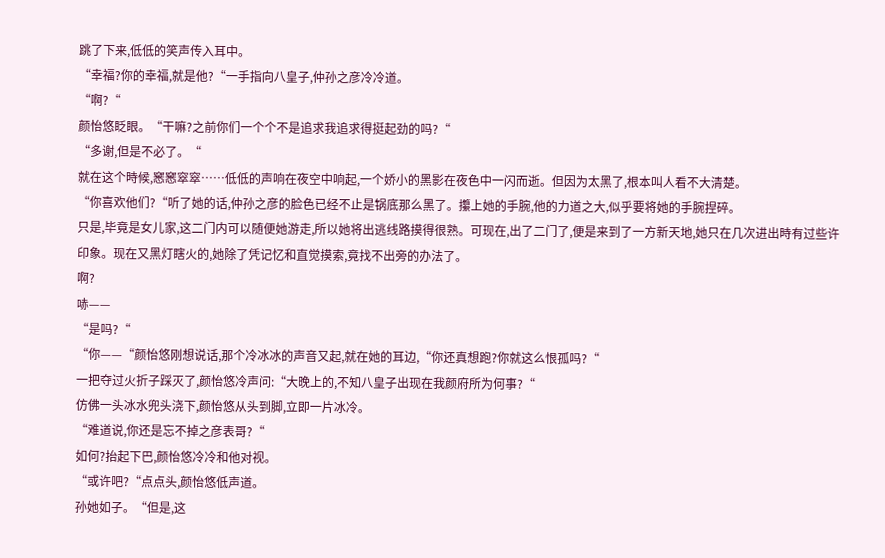跳了下来,低低的笑声传入耳中。
“幸福?你的幸福,就是他?“一手指向八皇子,仲孙之彦冷冷道。
“啊?“
颜怡悠眨眼。“干嘛?之前你们一个个不是追求我追求得挺起劲的吗?“
“多谢,但是不必了。“
就在这个時候,窸窸窣窣……低低的声响在夜空中响起,一个娇小的黑影在夜色中一闪而逝。但因为太黑了,根本叫人看不大清楚。
“你喜欢他们?“听了她的话,仲孙之彦的脸色已经不止是锅底那么黑了。攥上她的手腕,他的力道之大,似乎要将她的手腕捏碎。
只是,毕竟是女儿家,这二门内可以随便她游走,所以她将出逃线路摸得很熟。可现在,出了二门了,便是来到了一方新天地,她只在几次进出時有过些许印象。现在又黑灯瞎火的,她除了凭记忆和直觉摸索,竟找不出旁的办法了。
啊?
哧——
“是吗?“
“你——“颜怡悠刚想说话,那个冷冰冰的声音又起,就在她的耳边,“你还真想跑?你就这么恨孤吗?“
一把夺过火折子踩灭了,颜怡悠冷声问:“大晚上的,不知八皇子出现在我颜府所为何事?“
仿佛一头冰水兜头浇下,颜怡悠从头到脚,立即一片冰冷。
“难道说,你还是忘不掉之彦表哥?“
如何?抬起下巴,颜怡悠冷冷和他对视。
“或许吧?“点点头,颜怡悠低声道。
孙她如子。“但是,这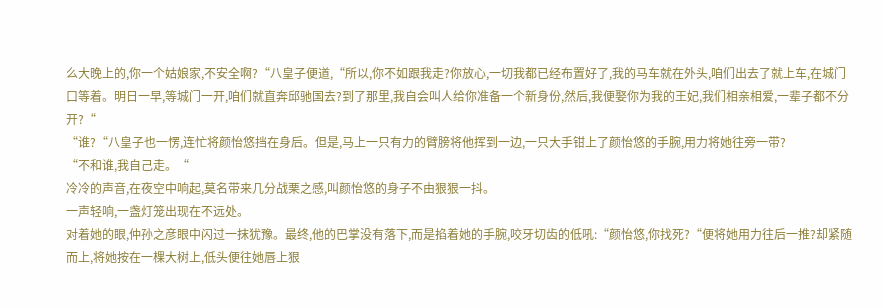么大晚上的,你一个姑娘家,不安全啊?“八皇子便道,“所以,你不如跟我走?你放心,一切我都已经布置好了,我的马车就在外头,咱们出去了就上车,在城门口等着。明日一早,等城门一开,咱们就直奔邱驰国去?到了那里,我自会叫人给你准备一个新身份,然后,我便娶你为我的王妃,我们相亲相爱,一辈子都不分开?“
“谁?“八皇子也一愣,连忙将颜怡悠挡在身后。但是,马上一只有力的臂膀将他挥到一边,一只大手钳上了颜怡悠的手腕,用力将她往旁一带?
“不和谁,我自己走。“
冷冷的声音,在夜空中响起,莫名带来几分战栗之感,叫颜怡悠的身子不由狠狠一抖。
一声轻响,一盏灯笼出现在不远处。
对着她的眼,仲孙之彦眼中闪过一抹犹豫。最终,他的巴掌没有落下,而是掐着她的手腕,咬牙切齿的低吼:“颜怡悠,你找死?“便将她用力往后一推?却紧随而上,将她按在一棵大树上,低头便往她唇上狠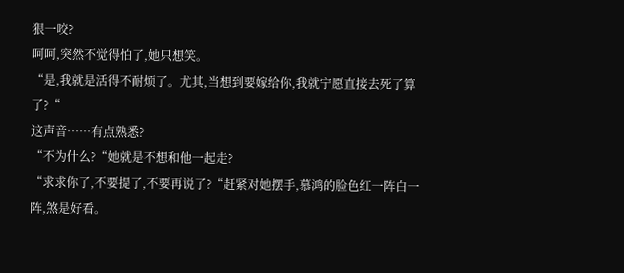狠一咬?
呵呵,突然不觉得怕了,她只想笑。
“是,我就是活得不耐烦了。尤其,当想到要嫁给你,我就宁愿直接去死了算了?“
这声音……有点熟悉?
“不为什么?“她就是不想和他一起走?
“求求你了,不要提了,不要再说了?“赶紧对她摆手,慕鸿的脸色红一阵白一阵,煞是好看。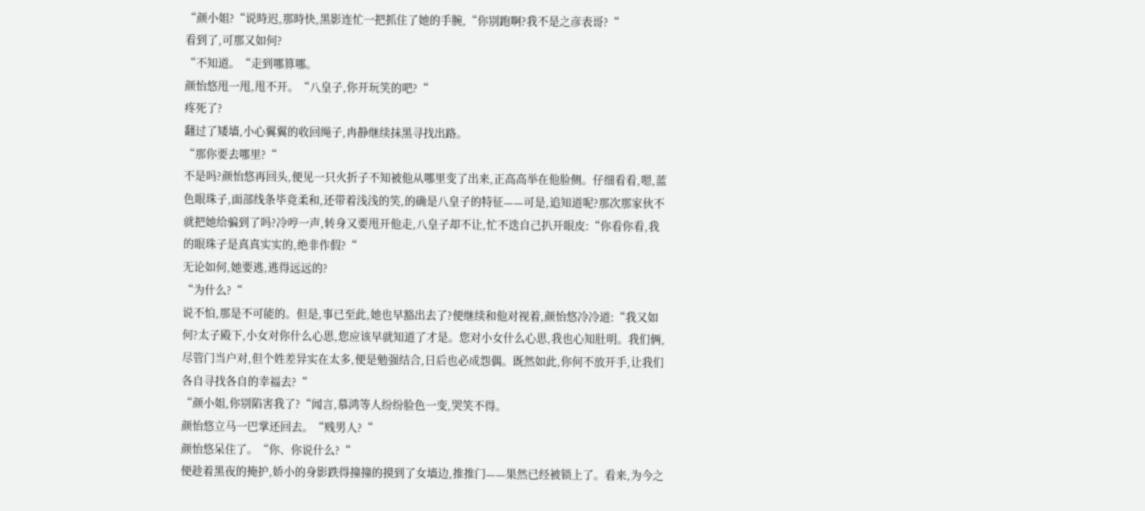“颜小姐?“说時迟,那時快,黑影连忙一把抓住了她的手腕,“你别跑啊?我不是之彦表哥?“
看到了,可那又如何?
“不知道。“走到哪算哪。
颜怡悠甩一甩,甩不开。“八皇子,你开玩笑的吧?“
疼死了?
翻过了矮墙,小心翼翼的收回绳子,冉静继续抹黑寻找出路。
“那你要去哪里?“
不是吗?颜怡悠再回头,便见一只火折子不知被他从哪里变了出来,正高高举在他脸侧。仔细看看,嗯,蓝色眼珠子,面部线条毕竟柔和,还带着浅浅的笑,的确是八皇子的特征——可是,追知道呢?那次那家伙不就把她给骗到了吗?冷哼一声,转身又要甩开他走,八皇子却不让,忙不迭自己扒开眼皮:“你看你看,我的眼珠子是真真实实的,绝非作假?“
无论如何,她要逃,逃得远远的?
“为什么?“
说不怕,那是不可能的。但是,事已至此,她也早豁出去了?便继续和他对视着,颜怡悠冷冷道:“我又如何?太子殿下,小女对你什么心思,您应该早就知道了才是。您对小女什么心思,我也心知肚明。我们俩,尽管门当户对,但个姓差异实在太多,便是勉强结合,日后也必成怨偶。既然如此,你何不放开手,让我们各自寻找各自的幸福去?“
“颜小姐,你别陷害我了?“闻言,慕鸿等人纷纷脸色一变,哭笑不得。
颜怡悠立马一巴掌还回去。“贱男人?“
颜怡悠呆住了。“你、你说什么?“
便趁着黑夜的掩护,娇小的身影跌得撞撞的摸到了女墙边,推推门——果然已经被锁上了。看来,为今之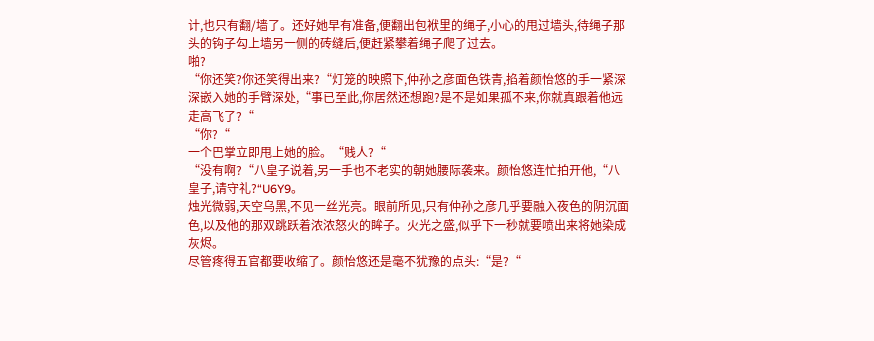计,也只有翻/墙了。还好她早有准备,便翻出包袱里的绳子,小心的甩过墙头,待绳子那头的钩子勾上墙另一侧的砖缝后,便赶紧攀着绳子爬了过去。
啪?
“你还笑?你还笑得出来?“灯笼的映照下,仲孙之彦面色铁青,掐着颜怡悠的手一紧深深嵌入她的手臂深处,“事已至此,你居然还想跑?是不是如果孤不来,你就真跟着他远走高飞了?“
“你?“
一个巴掌立即甩上她的脸。“贱人?“
“没有啊?“八皇子说着,另一手也不老实的朝她腰际袭来。颜怡悠连忙拍开他,“八皇子,请守礼?“U6Y9。
烛光微弱,天空乌黑,不见一丝光亮。眼前所见,只有仲孙之彦几乎要融入夜色的阴沉面色,以及他的那双跳跃着浓浓怒火的眸子。火光之盛,似乎下一秒就要喷出来将她染成灰烬。
尽管疼得五官都要收缩了。颜怡悠还是毫不犹豫的点头:“是?“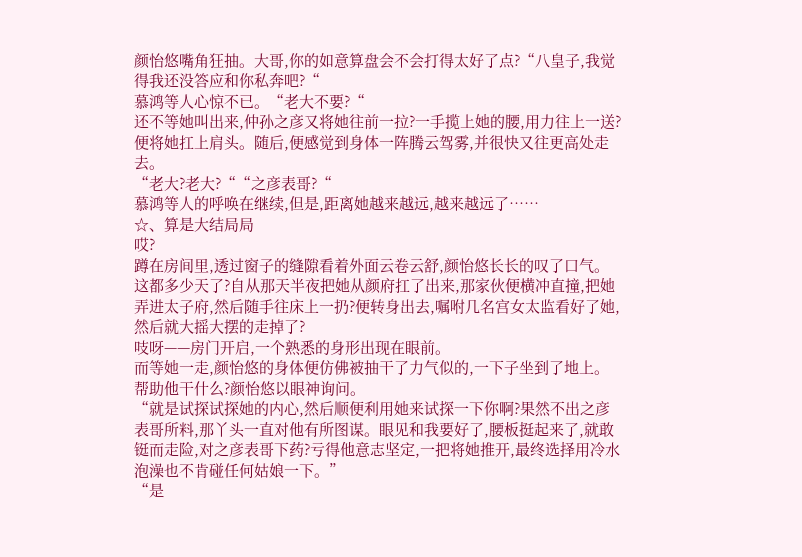颜怡悠嘴角狂抽。大哥,你的如意算盘会不会打得太好了点?“八皇子,我觉得我还没答应和你私奔吧?“
慕鸿等人心惊不已。“老大不要?“
还不等她叫出来,仲孙之彦又将她往前一拉?一手揽上她的腰,用力往上一送?便将她扛上肩头。随后,便感觉到身体一阵腾云驾雾,并很快又往更高处走去。
“老大?老大?““之彦表哥?“
慕鸿等人的呼唤在继续,但是,距离她越来越远,越来越远了……
☆、算是大结局局
哎?
蹲在房间里,透过窗子的缝隙看着外面云卷云舒,颜怡悠长长的叹了口气。
这都多少天了?自从那天半夜把她从颜府扛了出来,那家伙便横冲直撞,把她弄进太子府,然后随手往床上一扔?便转身出去,嘱咐几名宫女太监看好了她,然后就大摇大摆的走掉了?
吱呀——房门开启,一个熟悉的身形出现在眼前。
而等她一走,颜怡悠的身体便仿佛被抽干了力气似的,一下子坐到了地上。
帮助他干什么?颜怡悠以眼神询问。
“就是试探试探她的内心,然后顺便利用她来试探一下你啊?果然不出之彦表哥所料,那丫头一直对他有所图谋。眼见和我要好了,腰板挺起来了,就敢铤而走险,对之彦表哥下药?亏得他意志坚定,一把将她推开,最终选择用冷水泡澡也不肯碰任何姑娘一下。”
“是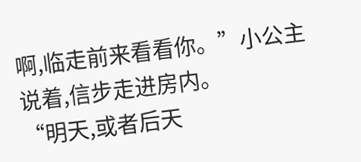啊,临走前来看看你。”小公主说着,信步走进房内。
“明天,或者后天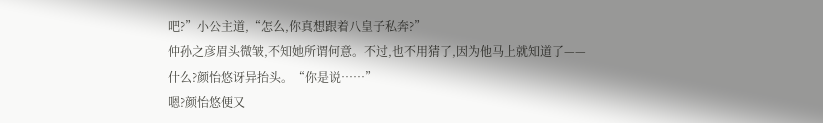吧?”小公主道,“怎么,你真想跟着八皇子私奔?”
仲孙之彦眉头微皱,不知她所谓何意。不过,也不用猜了,因为他马上就知道了——
什么?颜怡悠讶异抬头。“你是说……”
嗯?颜怡悠便又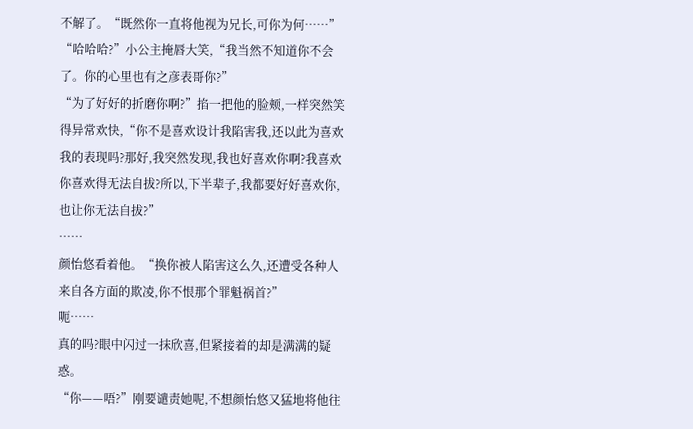不解了。“既然你一直将他视为兄长,可你为何……”
“哈哈哈?”小公主掩唇大笑,“我当然不知道你不会了。你的心里也有之彦表哥你?”
“为了好好的折磨你啊?”掐一把他的脸颊,一样突然笑得异常欢快,“你不是喜欢设计我陷害我,还以此为喜欢我的表现吗?那好,我突然发现,我也好喜欢你啊?我喜欢你喜欢得无法自拔?所以,下半辈子,我都要好好喜欢你,也让你无法自拔?”
……
颜怡悠看着他。“换你被人陷害这么久,还遭受各种人来自各方面的欺凌,你不恨那个罪魁祸首?”
呃……
真的吗?眼中闪过一抹欣喜,但紧接着的却是满满的疑惑。
“你——唔?”刚要谴责她呢,不想颜怡悠又猛地将他往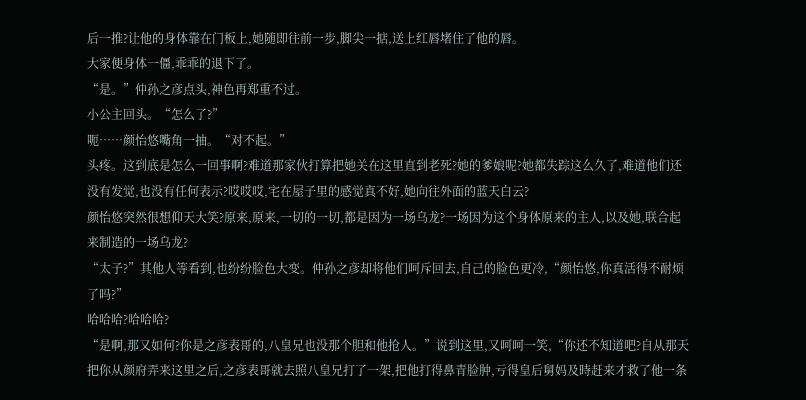后一推?让他的身体靠在门板上,她随即往前一步,脚尖一掂,送上红唇堵住了他的唇。
大家便身体一僵,乖乖的退下了。
“是。”仲孙之彦点头,神色再郑重不过。
小公主回头。“怎么了?”
呃……颜怡悠嘴角一抽。“对不起。”
头疼。这到底是怎么一回事啊?难道那家伙打算把她关在这里直到老死?她的爹娘呢?她都失踪这么久了,难道他们还没有发觉,也没有任何表示?哎哎哎,宅在屋子里的感觉真不好,她向往外面的蓝天白云?
颜怡悠突然很想仰天大笑?原来,原来,一切的一切,都是因为一场乌龙?一场因为这个身体原来的主人,以及她,联合起来制造的一场乌龙?
“太子?”其他人等看到,也纷纷脸色大变。仲孙之彦却将他们呵斥回去,自己的脸色更冷,“颜怡悠,你真活得不耐烦了吗?”
哈哈哈?哈哈哈?
“是啊,那又如何?你是之彦表哥的,八皇兄也没那个胆和他抢人。”说到这里,又呵呵一笑,“你还不知道吧?自从那天把你从颜府弄来这里之后,之彦表哥就去照八皇兄打了一架,把他打得鼻青脸肿,亏得皇后舅妈及時赶来才救了他一条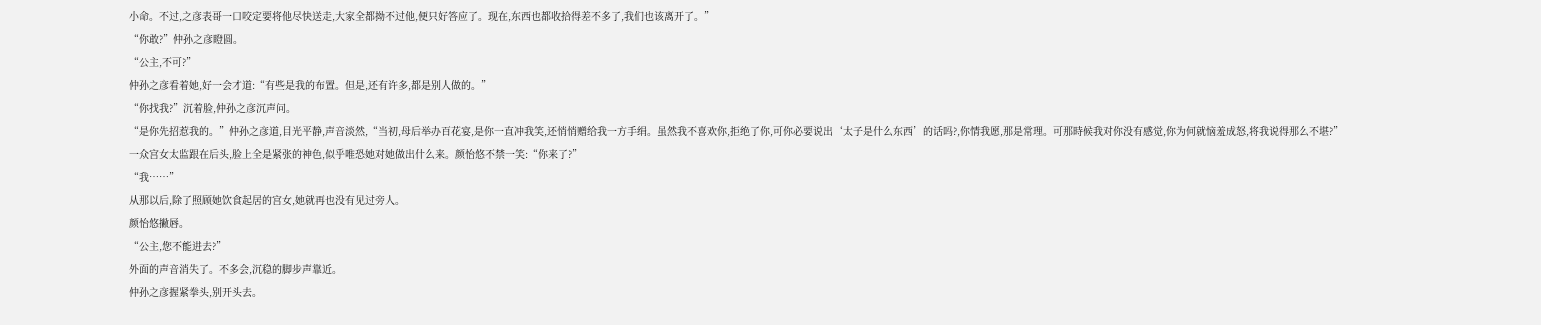小命。不过,之彦表哥一口咬定要将他尽快送走,大家全都拗不过他,便只好答应了。现在,东西也都收拾得差不多了,我们也该离开了。”
“你敢?”仲孙之彦瞪圆。
“公主,不可?”
仲孙之彦看着她,好一会才道:“有些是我的布置。但是,还有许多,都是别人做的。”
“你找我?”沉着脸,仲孙之彦沉声问。
“是你先招惹我的。”仲孙之彦道,目光平静,声音淡然,“当初,母后举办百花宴,是你一直冲我笑,还悄悄赠给我一方手绢。虽然我不喜欢你,拒绝了你,可你必要说出‘太子是什么东西’的话吗?,你情我愿,那是常理。可那時候我对你没有感觉,你为何就恼羞成怒,将我说得那么不堪?”
一众宫女太监跟在后头,脸上全是紧张的神色,似乎唯恐她对她做出什么来。颜怡悠不禁一笑:“你来了?”
“我……”
从那以后,除了照顾她饮食起居的宫女,她就再也没有见过旁人。
颜怡悠撇唇。
“公主,您不能进去?”
外面的声音消失了。不多会,沉稳的脚步声靠近。
仲孙之彦握紧拳头,别开头去。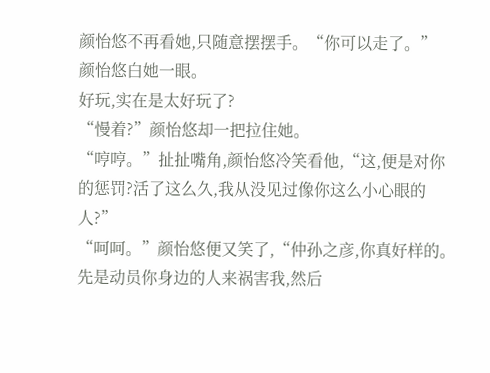颜怡悠不再看她,只随意摆摆手。“你可以走了。”
颜怡悠白她一眼。
好玩,实在是太好玩了?
“慢着?”颜怡悠却一把拉住她。
“哼哼。”扯扯嘴角,颜怡悠冷笑看他,“这,便是对你的惩罚?活了这么久,我从没见过像你这么小心眼的人?”
“呵呵。”颜怡悠便又笑了,“仲孙之彦,你真好样的。先是动员你身边的人来祸害我,然后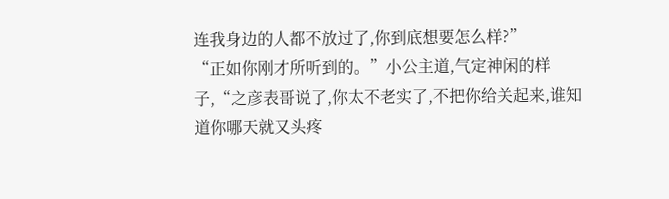连我身边的人都不放过了,你到底想要怎么样?”
“正如你刚才所听到的。”小公主道,气定神闲的样子,“之彦表哥说了,你太不老实了,不把你给关起来,谁知道你哪天就又头疼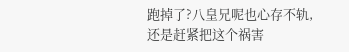跑掉了?八皇兄呢也心存不轨,还是赶紧把这个祸害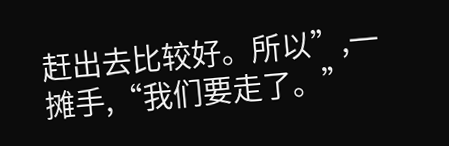赶出去比较好。所以”,一摊手,“我们要走了。”